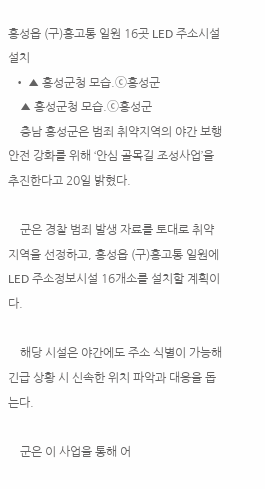홍성읍 (구)홍고통 일원 16곳 LED 주소시설 설치
  • ▲ 홍성군청 모습.ⓒ홍성군
    ▲ 홍성군청 모습.ⓒ홍성군
    충남 홍성군은 범죄 취약지역의 야간 보행 안전 강화를 위해 ‘안심 골목길 조성사업’을 추진한다고 20일 밝혔다.

    군은 경찰 범죄 발생 자료를 토대로 취약지역을 선정하고, 홍성읍 (구)홍고통 일원에 LED 주소정보시설 16개소를 설치할 계획이다.

    해당 시설은 야간에도 주소 식별이 가능해 긴급 상황 시 신속한 위치 파악과 대응을 돕는다.

    군은 이 사업을 통해 어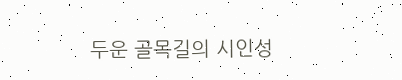두운 골목길의 시인성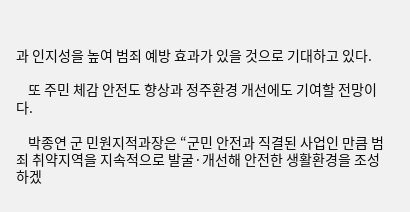과 인지성을 높여 범죄 예방 효과가 있을 것으로 기대하고 있다.

    또 주민 체감 안전도 향상과 정주환경 개선에도 기여할 전망이다.

    박종연 군 민원지적과장은 “군민 안전과 직결된 사업인 만큼 범죄 취약지역을 지속적으로 발굴·개선해 안전한 생활환경을 조성하겠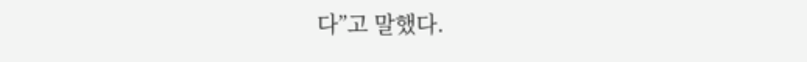다”고 말했다.